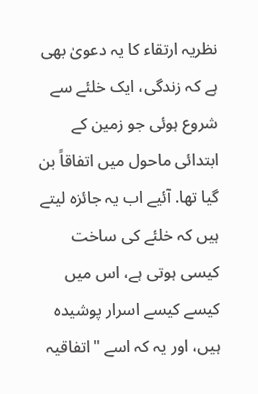نظریہ ارتقاء کا یہ دعویٰ بھی ہے کہ زندگی، ایک خلئے سے شروع ہوئی جو زمین کے ابتدائی ماحول میں اتفاقاً بن گیا تھا. آئیے اب یہ جائزہ لیتے ہیں کہ خلئے کی ساخت کیسی ہوتی ہے، اس میں کیسے کیسے اسرار پوشیدہ ہیں، اور یہ کہ اسے "اتفاقیہ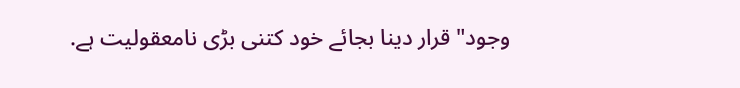وجود" قرار دینا بجائے خود کتنی بڑی نامعقولیت ہے.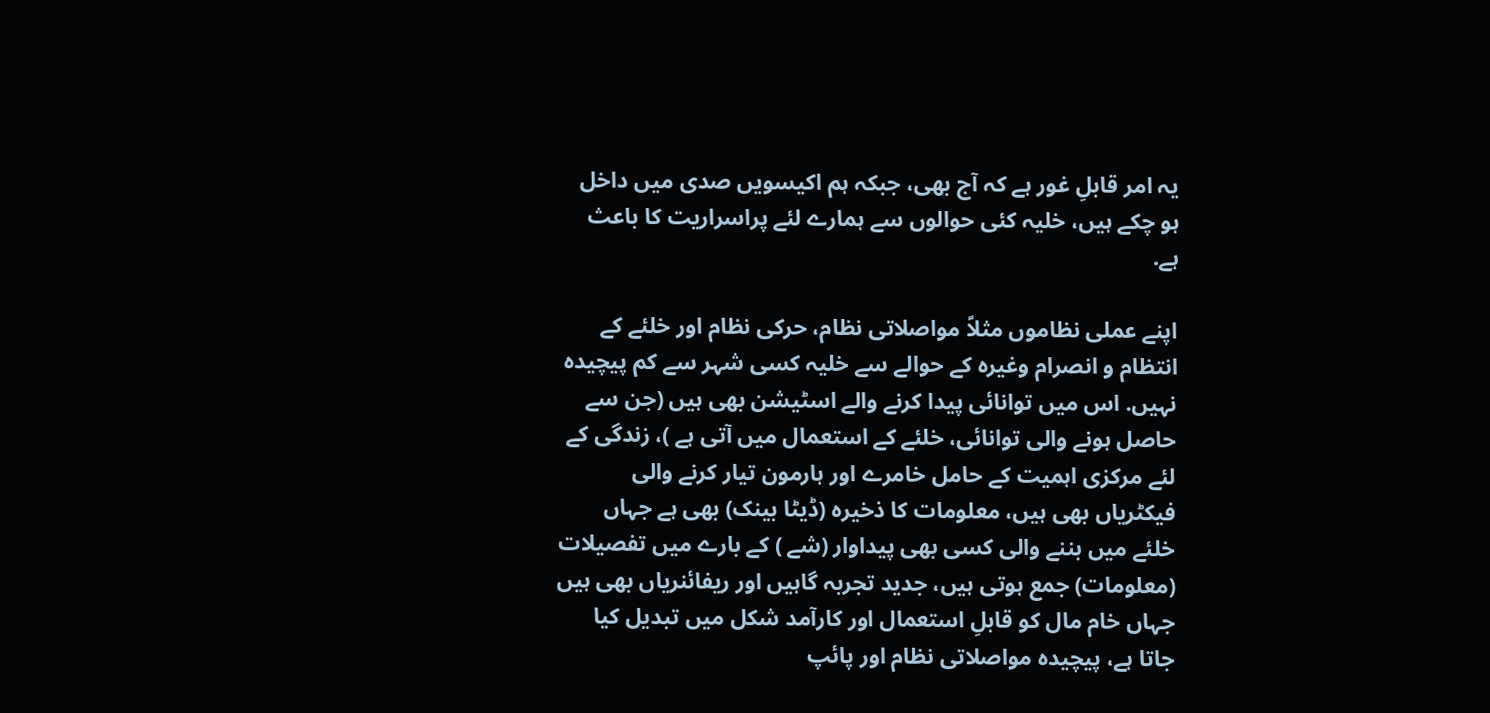یہ امر قابلِ غور ہے کہ آج بھی، جبکہ ہم اکیسویں صدی میں داخل ہو چکے ہیں، خلیہ کئی حوالوں سے ہمارے لئے پراسراریت کا باعث ہے.

اپنے عملی نظاموں مثلاً مواصلاتی نظام، حرکی نظام اور خلئے کے انتظام و انصرام وغیرہ کے حوالے سے خلیہ کسی شہر سے کم پیچیدہ نہیں. اس میں توانائی پیدا کرنے والے اسٹیشن بھی ہیں (جن سے حاصل ہونے والی توانائی، خلئے کے استعمال میں آتی ہے )، زندگی کے لئے مرکزی اہمیت کے حامل خامرے اور ہارمون تیار کرنے والی فیکٹریاں بھی ہیں، معلومات کا ذخیرہ (ڈیٹا بینک) بھی ہے جہاں خلئے میں بننے والی کسی بھی پیداوار (شے ) کے بارے میں تفصیلات (معلومات) جمع ہوتی ہیں، جدید تجربہ گاہیں اور ریفائنریاں بھی ہیں جہاں خام مال کو قابلِ استعمال اور کارآمد شکل میں تبدیل کیا جاتا ہے، پیچیدہ مواصلاتی نظام اور پائپ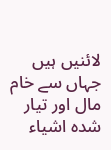لائنیں ہیں جہاں سے خام مال اور تیار شدہ اشیاء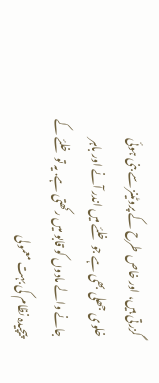گزرتی ہیں، اور خاص طرح کے پروٹینز سے بنی ہوئی خلوی جھلی بھی ہے جو خلئے میں اندر آنے اور باہر جانے والے مادوں کو قابو میں رکھتی ہے. یہ تو خلئے کے پیچیدہ نظام کی بہت معمولی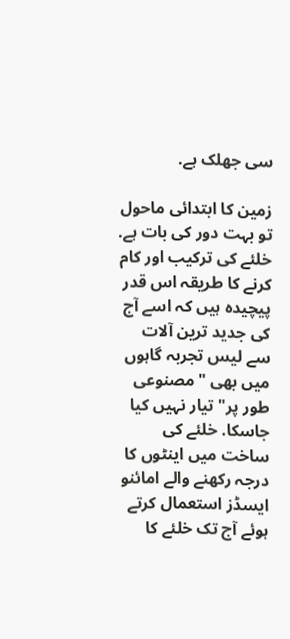سی جھلک ہے.

زمین کا ابتدائی ماحول تو بہت دور کی بات ہے. خلئے کی ترکیب اور کام کرنے کا طریقہ اس قدر پیچیدہ ہیں کہ اسے آج کی جدید ترین آلات سے لیس تجربہ گاہوں میں بھی "مصنوعی طور پر" تیار نہیں کیا جاسکا. خلئے کی ساخت میں اینٹوں کا درجہ رکھنے والے امائنو ایسڈز استعمال کرتے ہوئے آج تک خلئے کا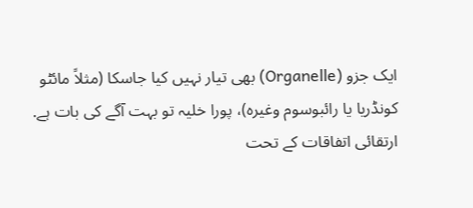ایک جزو (Organelle) بھی تیار نہیں کیا جاسکا (مثلاً مائٹو کونڈریا یا رائبوسوم وغیرہ)، پورا خلیہ تو بہت آگے کی بات ہے. ارتقائی اتفاقات کے تحت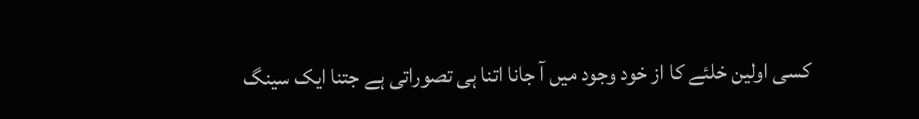کسی اولین خلئے کا از خود وجود میں آ جانا اتنا ہی تصوراتی ہے جتنا ایک سینگ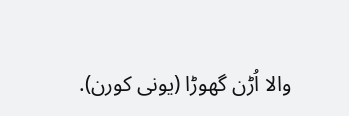والا اُڑن گھوڑا (یونی کورن).